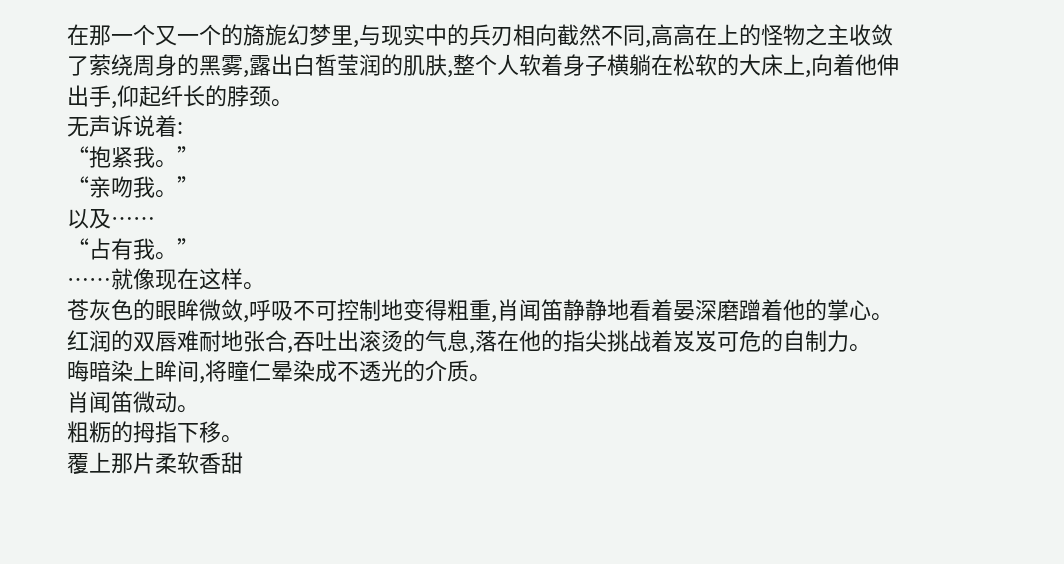在那一个又一个的旖旎幻梦里,与现实中的兵刃相向截然不同,高高在上的怪物之主收敛了萦绕周身的黑雾,露出白皙莹润的肌肤,整个人软着身子横躺在松软的大床上,向着他伸出手,仰起纤长的脖颈。
无声诉说着:
“抱紧我。”
“亲吻我。”
以及……
“占有我。”
……就像现在这样。
苍灰色的眼眸微敛,呼吸不可控制地变得粗重,肖闻笛静静地看着晏深磨蹭着他的掌心。
红润的双唇难耐地张合,吞吐出滚烫的气息,落在他的指尖挑战着岌岌可危的自制力。
晦暗染上眸间,将瞳仁晕染成不透光的介质。
肖闻笛微动。
粗粝的拇指下移。
覆上那片柔软香甜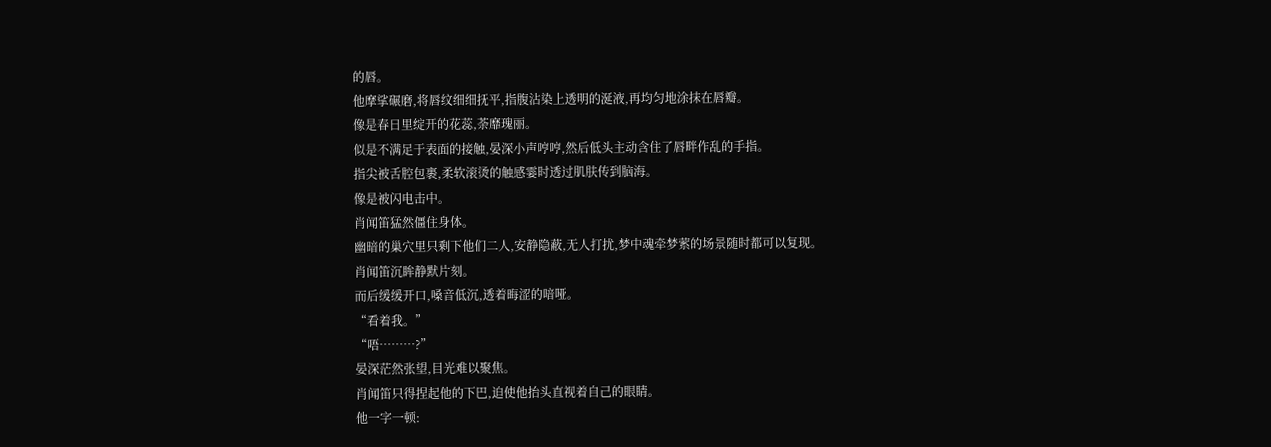的唇。
他摩挲碾磨,将唇纹细细抚平,指腹沾染上透明的涎液,再均匀地涂抹在唇瓣。
像是春日里绽开的花蕊,荼靡瑰丽。
似是不满足于表面的接触,晏深小声哼哼,然后低头主动含住了唇畔作乱的手指。
指尖被舌腔包裹,柔软滚烫的触感霎时透过肌肤传到脑海。
像是被闪电击中。
肖闻笛猛然僵住身体。
幽暗的巢穴里只剩下他们二人,安静隐蔽,无人打扰,梦中魂牵梦萦的场景随时都可以复现。
肖闻笛沉眸静默片刻。
而后缓缓开口,嗓音低沉,透着晦涩的喑哑。
“看着我。”
“唔………?”
晏深茫然张望,目光难以聚焦。
肖闻笛只得捏起他的下巴,迫使他抬头直视着自己的眼睛。
他一字一顿: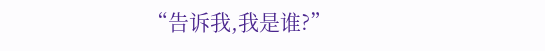“告诉我,我是谁?”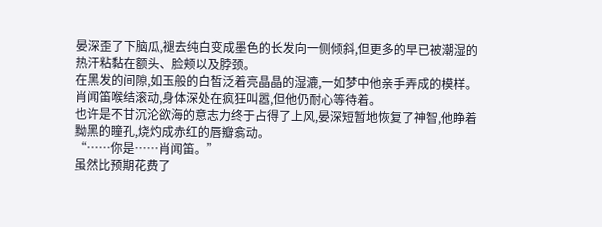晏深歪了下脑瓜,褪去纯白变成墨色的长发向一侧倾斜,但更多的早已被潮湿的热汗粘黏在额头、脸颊以及脖颈。
在黑发的间隙,如玉般的白皙泛着亮晶晶的湿漉,一如梦中他亲手弄成的模样。
肖闻笛喉结滚动,身体深处在疯狂叫嚣,但他仍耐心等待着。
也许是不甘沉沦欲海的意志力终于占得了上风,晏深短暂地恢复了神智,他睁着黝黑的瞳孔,烧灼成赤红的唇瓣翕动。
“……你是……肖闻笛。”
虽然比预期花费了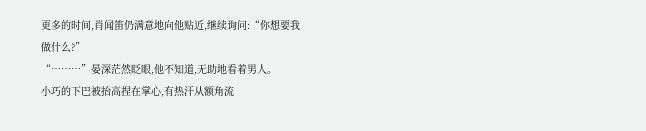更多的时间,肖闻笛仍满意地向他贴近,继续询问:“你想要我做什么?”
“………”晏深茫然眨眼,他不知道,无助地看着男人。
小巧的下巴被抬高捏在掌心,有热汗从额角流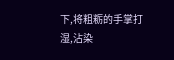下,将粗粝的手掌打湿,沾染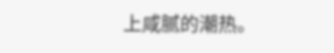上咸腻的潮热。